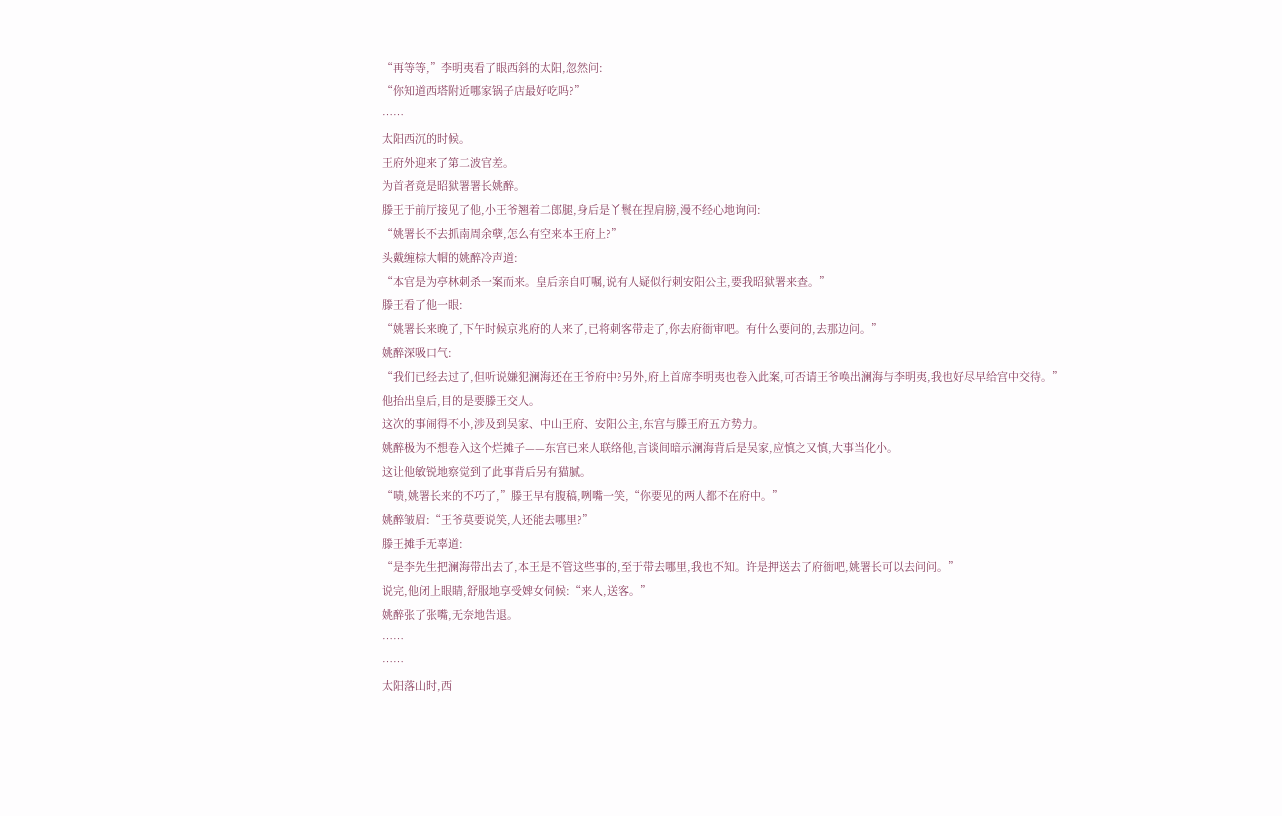“再等等,”李明夷看了眼西斜的太阳,忽然问:
“你知道西塔附近哪家锅子店最好吃吗?”
……
太阳西沉的时候。
王府外迎来了第二波官差。
为首者竟是昭狱署署长姚醉。
滕王于前厅接见了他,小王爷翘着二郎腿,身后是丫鬟在捏肩膀,漫不经心地询问:
“姚署长不去抓南周余孽,怎么有空来本王府上?”
头戴缠棕大帽的姚醉冷声道:
“本官是为亭林刺杀一案而来。皇后亲自叮嘱,说有人疑似行刺安阳公主,要我昭狱署来查。”
滕王看了他一眼:
“姚署长来晚了,下午时候京兆府的人来了,已将刺客带走了,你去府衙审吧。有什么要问的,去那边问。”
姚醉深吸口气:
“我们已经去过了,但听说嫌犯澜海还在王爷府中?另外,府上首席李明夷也卷入此案,可否请王爷唤出澜海与李明夷,我也好尽早给宫中交待。”
他抬出皇后,目的是要滕王交人。
这次的事闹得不小,涉及到吴家、中山王府、安阳公主,东宫与滕王府五方势力。
姚醉极为不想卷入这个烂摊子——东宫已来人联络他,言谈间暗示澜海背后是吴家,应慎之又慎,大事当化小。
这让他敏锐地察觉到了此事背后另有猫腻。
“啧,姚署长来的不巧了,”滕王早有腹稿,咧嘴一笑,“你要见的两人都不在府中。”
姚醉皱眉:“王爷莫要说笑,人还能去哪里?”
滕王摊手无辜道:
“是李先生把澜海带出去了,本王是不管这些事的,至于带去哪里,我也不知。许是押送去了府衙吧,姚署长可以去问问。”
说完,他闭上眼睛,舒服地享受婢女伺候:“来人,送客。”
姚醉张了张嘴,无奈地告退。
……
……
太阳落山时,西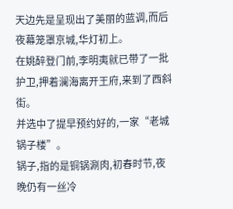天边先是呈现出了美丽的蓝调,而后夜幕笼罩京城,华灯初上。
在姚醉登门前,李明夷就已带了一批护卫,押着澜海离开王府,来到了西斜街。
并选中了提早预约好的,一家“老城锅子楼”。
锅子,指的是铜锅涮肉,初春时节,夜晚仍有一丝冷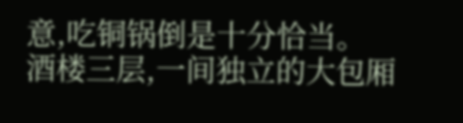意,吃铜锅倒是十分恰当。
酒楼三层,一间独立的大包厢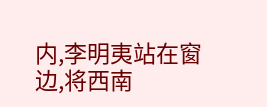内,李明夷站在窗边,将西南